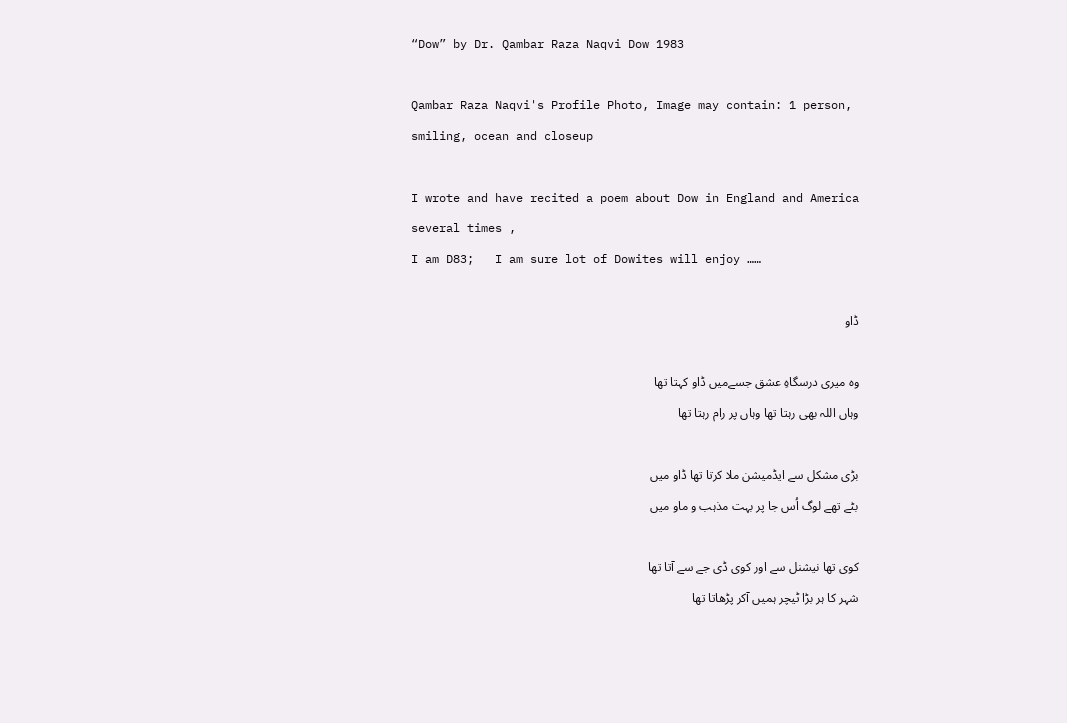“Dow” by Dr. Qambar Raza Naqvi Dow 1983

Qambar Raza Naqvi's Profile Photo, Image may contain: 1 person, smiling, ocean and closeup

I wrote and have recited a poem about Dow in England and America several times ,
I am D83;   I am sure lot of Dowites will enjoy ……

ڈاو

وہ میری درسگاہِ عشق جسےمیں ڈاو کہتا تھا
وہاں اللہ بھی رہتا تھا وہاں پر رام رہتا تھا

بڑی مشکل سے ایڈمیشن ملا کرتا تھا ڈاو میں
بٹے تھے لوگ اُس جا پر بہت مذہب و ماو میں

کوی تھا نیشنل سے اور کوی ڈی جے سے آتا تھا
شہر کا ہر بڑا ٹیچر ہمیں آکر پڑھاتا تھا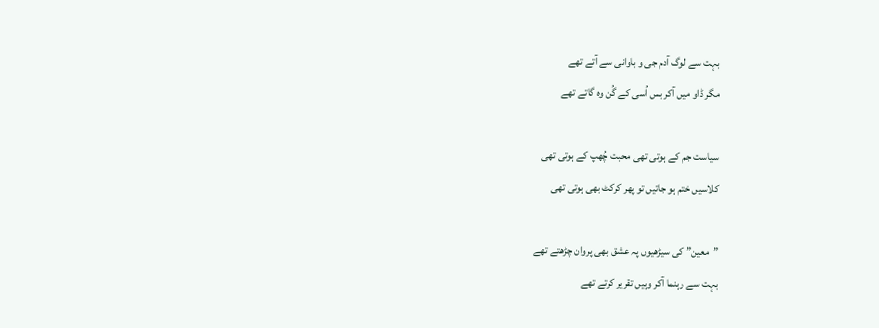بہت سے لوگ آدم جی و باوانی سے آتے تھے
مگر ڈاو میں آکر بس اُسی کے گُن وہ گاتے تھے

سیاست جم کے ہوتی تھی محبت چُھپ کے ہوتی تھی
کلاسیں ختم ہو جاتیں تو پھر کرکٹ بھی ہوتی تھی

”معین” کی سیڑھیوں پہ عشق بھی پروان چڑھتے تھے
بہت سے رہنما آکر وہیں تقریر کرتے تھے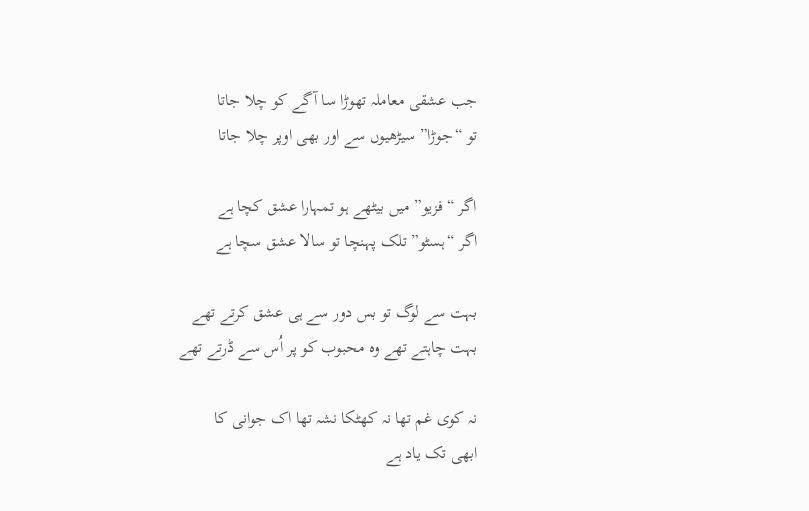جب عشقی معاملہ تھوڑا سا آگے کو چلا جاتا
تو “جوڑا” سیڑھیوں سے اور بھی اوپر چلا جاتا

اگر “فزیو” میں بیٹھے ہو تمہارا عشق کچا ہے
اگر “ہسٹو” تلک پہنچا تو سالا عشق سچا ہے

بہت سے لوگ تو بس دور سے ہی عشق کرتے تھے
بہت چاہتے تھے وہ محبوب کو پر اُس سے ڈرتے تھے

نہ کوی غم تھا نہ کھٹکا نشہ تھا اک جوانی کا
ابھی تک یاد ہے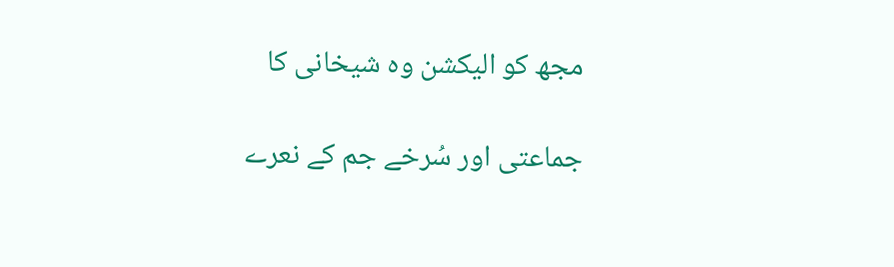مجھ کو الیکشن وہ شیخانی کا

جماعتی اور سُرخے جم کے نعرے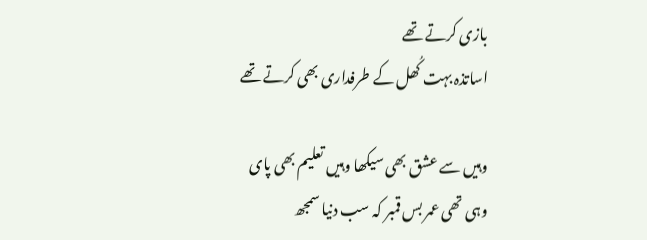بازی کرتے تھے
اساتذہ بہت کُھل کے طرفداری بھی کرتے تھے

وہیں سے عشق بھی سیکھا وہیں تعلیم بھی پای
وہی تھی عمر بس قمبر کہ سب دنیا سمجھ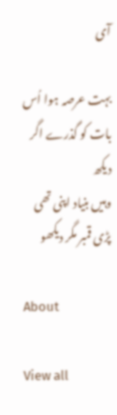آی

بہت عرصہ ہوا اُس بات کو گذرے اگر دیکھ
وہیں بنیاد اپنی تھی پڑی قمبر مگر دیکھو

About

View all